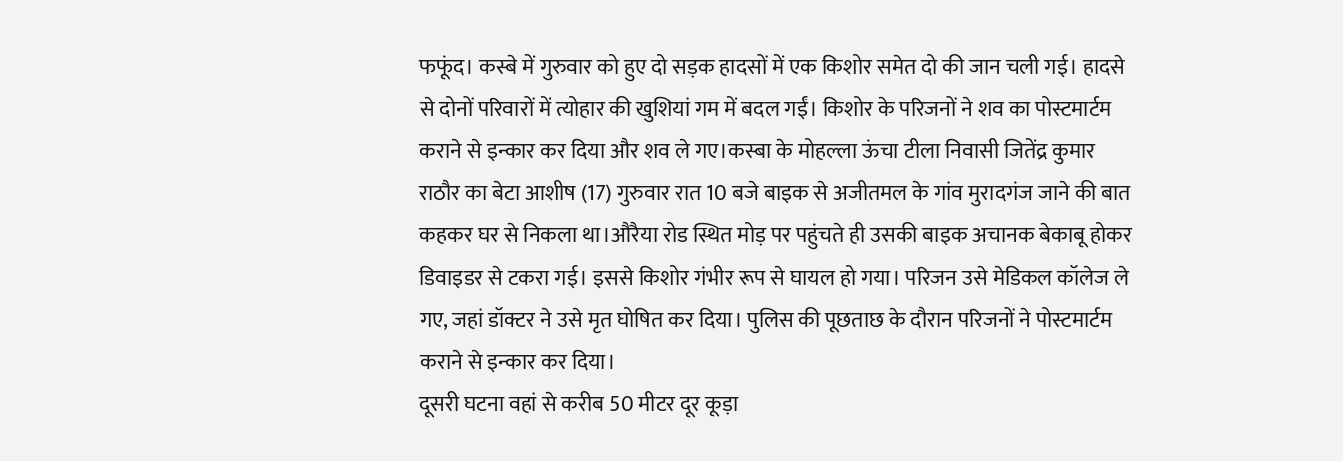फफूंद। कस्बे में गुरुवार को हुए दो सड़क हादसों में एक किशोर समेत दो की जान चली गई। हादसे से दोनों परिवारों में त्योहार की खुशियां गम में बदल गईं। किशोर के परिजनों ने शव का पोस्टमार्टम कराने से इन्कार कर दिया और शव ले गए।कस्बा के मोहल्ला ऊंचा टीला निवासी जितेंद्र कुमार राठौर का बेटा आशीष (17) गुरुवार रात 10 बजे बाइक से अजीतमल के गांव मुरादगंज जाने की बात कहकर घर से निकला था।औरैया रोड स्थित मोड़ पर पहुंचते ही उसकी बाइक अचानक बेकाबू होकर डिवाइडर से टकरा गई। इससे किशोर गंभीर रूप से घायल हो गया। परिजन उसे मेडिकल कॉलेज ले गए, जहां डॉक्टर ने उसे मृत घोषित कर दिया। पुलिस की पूछताछ के दौरान परिजनों ने पोस्टमार्टम कराने से इन्कार कर दिया।
दूसरी घटना वहां से करीब 50 मीटर दूर कूड़ा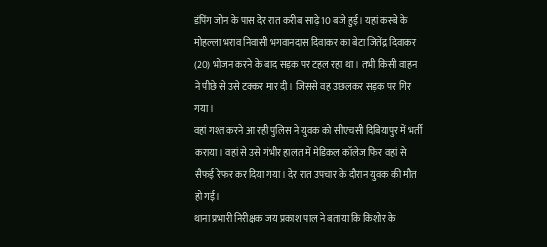डंपिंग जोन के पास देर रात करीब साढ़े 10 बजे हुई। यहां कस्बे के मोहल्ला भराव निवासी भगवानदास दिवाकर का बेटा जितेंद्र दिवाकर (20) भोजन करने के बाद सड़क पर टहल रहा था। तभी किसी वाहन ने पीछे से उसे टक्कर मार दी। जिससे वह उछलकर सड़क पर गिर गया।
वहां गश्त करने आ रही पुलिस ने युवक को सीएचसी दिबियापुर में भर्ती कराया। वहां से उसे गंभीर हालत में मेडिकल कॉलेज फिर वहां से सैफई रेफर कर दिया गया। देर रात उपचार के दौरान युवक की मौत हो गई।
थाना प्रभारी निरीक्षक जय प्रकाश पाल ने बताया कि किशोर के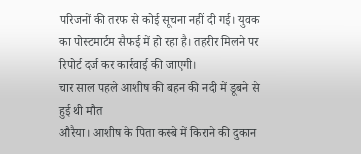परिजनों की तरफ से कोई सूचना नहीं दी गई। युवक का पोस्टमार्टम सैफई में हो रहा है। तहरीर मिलने पर रिपोर्ट दर्ज कर कार्रवाई की जाएगी।
चार साल पहले आशीष की बहन की नदी में डूबने से हुई थी मौत
औरैया। आशीष के पिता कस्बे में किराने की दुकान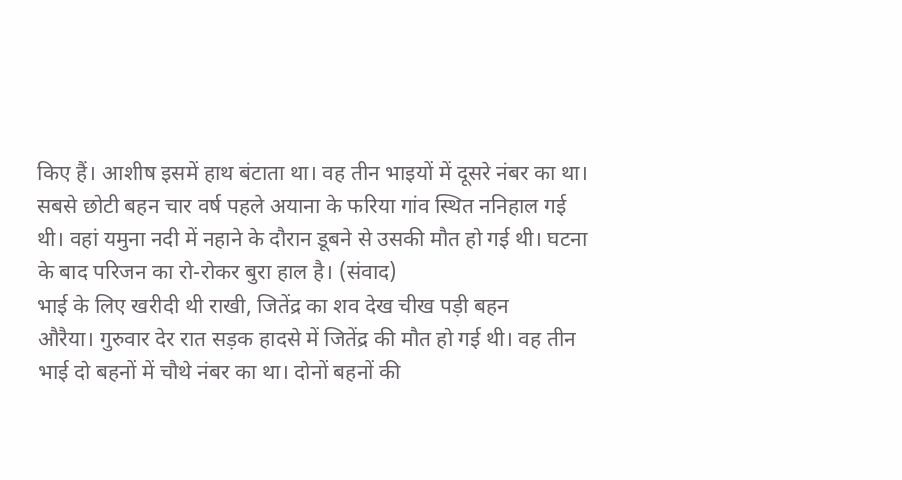किए हैं। आशीष इसमें हाथ बंटाता था। वह तीन भाइयों में दूसरे नंबर का था। सबसे छोटी बहन चार वर्ष पहले अयाना के फरिया गांव स्थित ननिहाल गई थी। वहां यमुना नदी में नहाने के दौरान डूबने से उसकी मौत हो गई थी। घटना के बाद परिजन का रो-रोकर बुरा हाल है। (संवाद)
भाई के लिए खरीदी थी राखी, जितेंद्र का शव देख चीख पड़ी बहन
औरैया। गुरुवार देर रात सड़क हादसे में जितेंद्र की मौत हो गई थी। वह तीन भाई दो बहनों में चौथे नंबर का था। दोनों बहनों की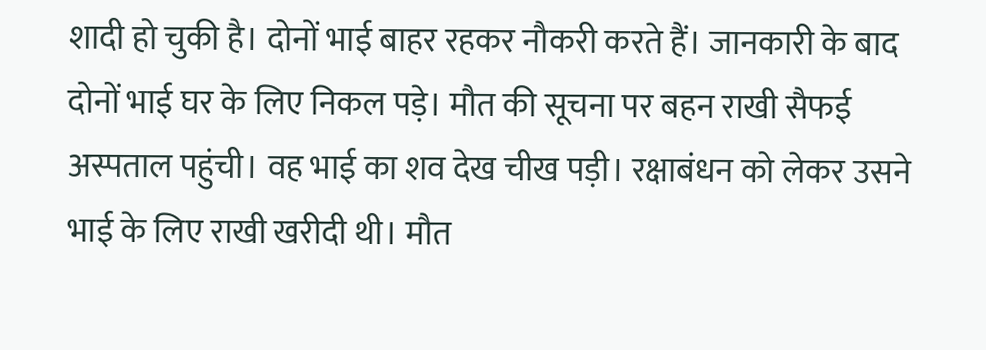शादी हो चुकी है। दोनों भाई बाहर रहकर नौकरी करते हैं। जानकारी के बाद दोनों भाई घर के लिए निकल पड़े। मौत की सूचना पर बहन राखी सैफई अस्पताल पहुंची। वह भाई का शव देख चीख पड़ी। रक्षाबंधन को लेकर उसने भाई के लिए राखी खरीदी थी। मौत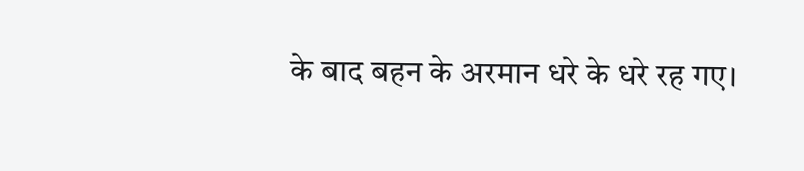के बाद बहन के अरमान धरे के धरे रह गए।